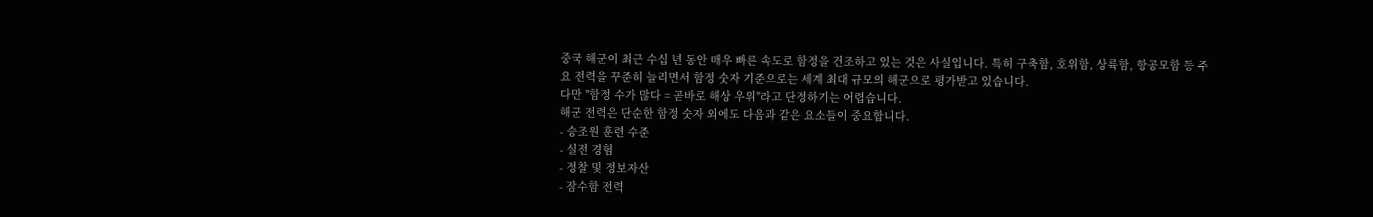중국 해군이 최근 수십 년 동안 매우 빠른 속도로 함정을 건조하고 있는 것은 사실입니다. 특히 구축함, 호위함, 상륙함, 항공모함 등 주요 전력을 꾸준히 늘리면서 함정 숫자 기준으로는 세계 최대 규모의 해군으로 평가받고 있습니다.
다만 "함정 수가 많다 = 곧바로 해상 우위"라고 단정하기는 어렵습니다.
해군 전력은 단순한 함정 숫자 외에도 다음과 같은 요소들이 중요합니다.
- 승조원 훈련 수준
- 실전 경험
- 정찰 및 정보자산
- 잠수함 전력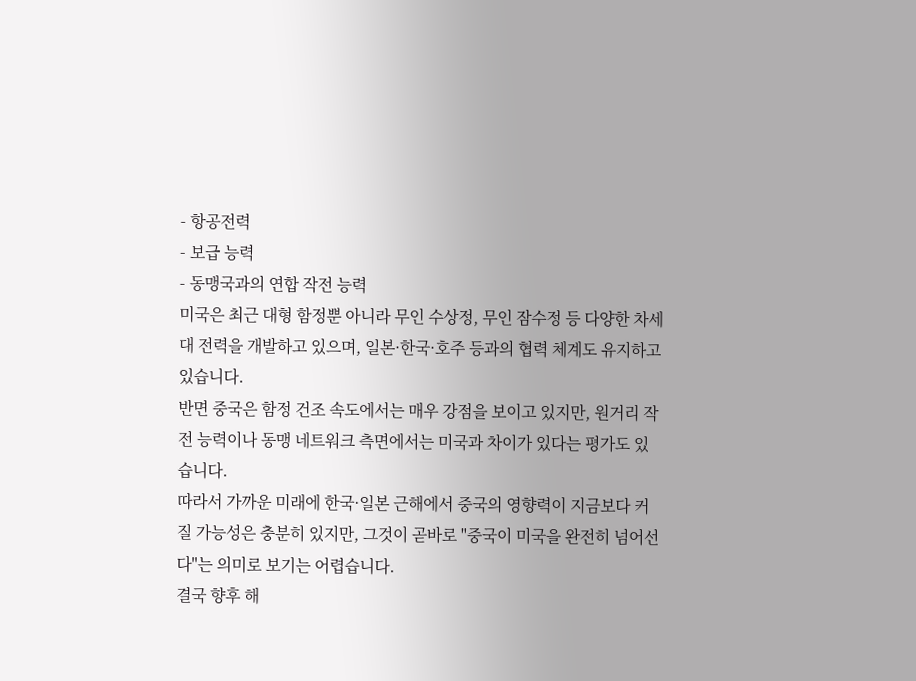- 항공전력
- 보급 능력
- 동맹국과의 연합 작전 능력
미국은 최근 대형 함정뿐 아니라 무인 수상정, 무인 잠수정 등 다양한 차세대 전력을 개발하고 있으며, 일본·한국·호주 등과의 협력 체계도 유지하고 있습니다.
반면 중국은 함정 건조 속도에서는 매우 강점을 보이고 있지만, 원거리 작전 능력이나 동맹 네트워크 측면에서는 미국과 차이가 있다는 평가도 있습니다.
따라서 가까운 미래에 한국·일본 근해에서 중국의 영향력이 지금보다 커질 가능성은 충분히 있지만, 그것이 곧바로 "중국이 미국을 완전히 넘어선다"는 의미로 보기는 어렵습니다.
결국 향후 해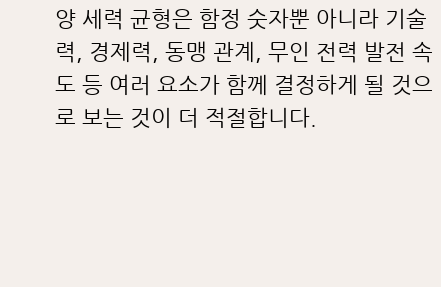양 세력 균형은 함정 숫자뿐 아니라 기술력, 경제력, 동맹 관계, 무인 전력 발전 속도 등 여러 요소가 함께 결정하게 될 것으로 보는 것이 더 적절합니다.